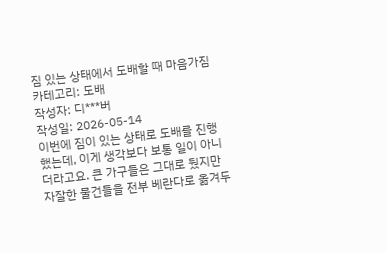짐 있는 상태에서 도배할 때 마음가짐
카테고리: 도배
작성자: 디***버
작성일: 2026-05-14
이번에 짐이 있는 상태로 도배를 진행했는데, 이게 생각보다 보통 일이 아니더라고요. 큰 가구들은 그대로 뒀지만 자잘한 물건들을 전부 베란다로 옮겨두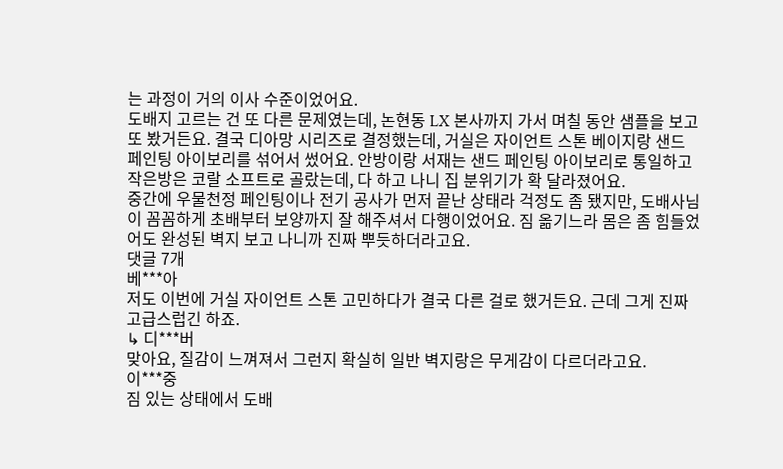는 과정이 거의 이사 수준이었어요.
도배지 고르는 건 또 다른 문제였는데, 논현동 LX 본사까지 가서 며칠 동안 샘플을 보고 또 봤거든요. 결국 디아망 시리즈로 결정했는데, 거실은 자이언트 스톤 베이지랑 샌드 페인팅 아이보리를 섞어서 썼어요. 안방이랑 서재는 샌드 페인팅 아이보리로 통일하고 작은방은 코랄 소프트로 골랐는데, 다 하고 나니 집 분위기가 확 달라졌어요.
중간에 우물천정 페인팅이나 전기 공사가 먼저 끝난 상태라 걱정도 좀 됐지만, 도배사님이 꼼꼼하게 초배부터 보양까지 잘 해주셔서 다행이었어요. 짐 옮기느라 몸은 좀 힘들었어도 완성된 벽지 보고 나니까 진짜 뿌듯하더라고요.
댓글 7개
베***아
저도 이번에 거실 자이언트 스톤 고민하다가 결국 다른 걸로 했거든요. 근데 그게 진짜 고급스럽긴 하죠.
↳ 디***버
맞아요, 질감이 느껴져서 그런지 확실히 일반 벽지랑은 무게감이 다르더라고요.
이***중
짐 있는 상태에서 도배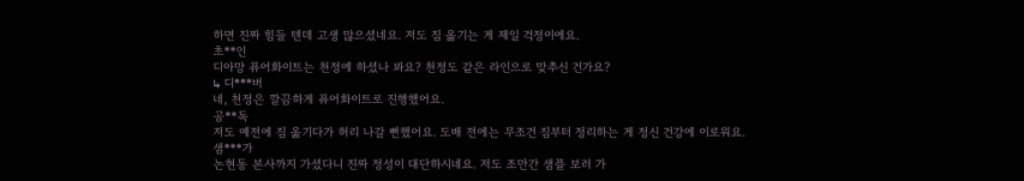하면 진짜 힘들 텐데 고생 많으셨네요. 저도 짐 옮기는 게 제일 걱정이에요.
초**인
디아망 퓨어화이트는 천정에 하셨나 봐요? 천정도 같은 라인으로 맞추신 건가요?
↳ 디***버
네, 천정은 깔끔하게 퓨어화이트로 진행했어요.
공**독
저도 예전에 짐 옮기다가 허리 나갈 뻔했어요. 도배 전에는 무조건 짐부터 정리하는 게 정신 건강에 이로워요.
샘***가
논현동 본사까지 가셨다니 진짜 정성이 대단하시네요. 저도 조만간 샘플 보러 가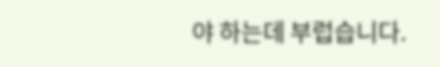야 하는데 부럽습니다.